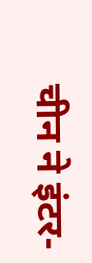चीन ने इंटर-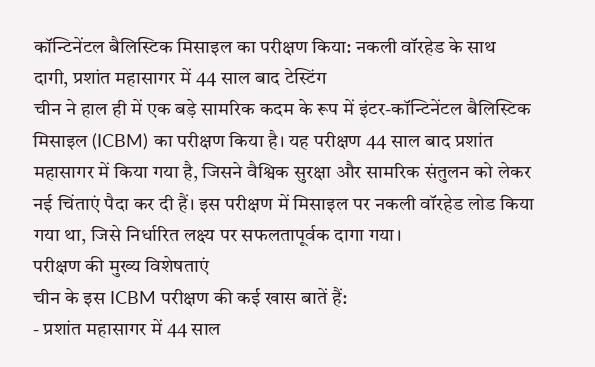कॉन्टिनेंटल बैलिस्टिक मिसाइल का परीक्षण किया: नकली वॉरहेड के साथ दागी, प्रशांत महासागर में 44 साल बाद टेस्टिंग
चीन ने हाल ही में एक बड़े सामरिक कदम के रूप में इंटर-कॉन्टिनेंटल बैलिस्टिक मिसाइल (ICBM) का परीक्षण किया है। यह परीक्षण 44 साल बाद प्रशांत महासागर में किया गया है, जिसने वैश्विक सुरक्षा और सामरिक संतुलन को लेकर नई चिंताएं पैदा कर दी हैं। इस परीक्षण में मिसाइल पर नकली वॉरहेड लोड किया गया था, जिसे निर्धारित लक्ष्य पर सफलतापूर्वक दागा गया।
परीक्षण की मुख्य विशेषताएं
चीन के इस ICBM परीक्षण की कई खास बातें हैं:
- प्रशांत महासागर में 44 साल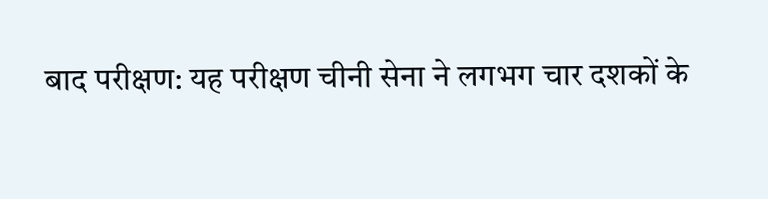बाद परीक्षण: यह परीक्षण चीनी सेना ने लगभग चार दशकों के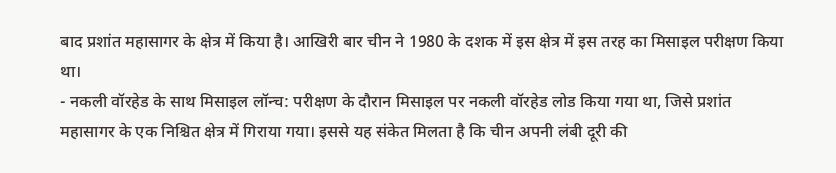बाद प्रशांत महासागर के क्षेत्र में किया है। आखिरी बार चीन ने 1980 के दशक में इस क्षेत्र में इस तरह का मिसाइल परीक्षण किया था।
- नकली वॉरहेड के साथ मिसाइल लॉन्च: परीक्षण के दौरान मिसाइल पर नकली वॉरहेड लोड किया गया था, जिसे प्रशांत महासागर के एक निश्चित क्षेत्र में गिराया गया। इससे यह संकेत मिलता है कि चीन अपनी लंबी दूरी की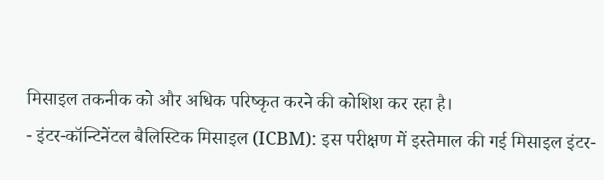मिसाइल तकनीक को और अधिक परिष्कृत करने की कोशिश कर रहा है।
- इंटर-कॉन्टिनेंटल बैलिस्टिक मिसाइल (ICBM): इस परीक्षण में इस्तेमाल की गई मिसाइल इंटर-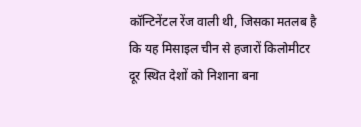कॉन्टिनेंटल रेंज वाली थी, जिसका मतलब है कि यह मिसाइल चीन से हजारों किलोमीटर दूर स्थित देशों को निशाना बना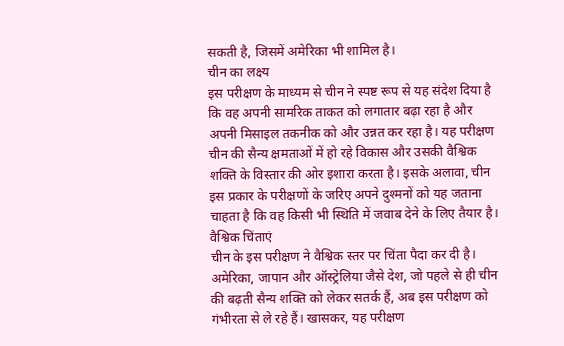सकती है, जिसमें अमेरिका भी शामिल है।
चीन का लक्ष्य
इस परीक्षण के माध्यम से चीन ने स्पष्ट रूप से यह संदेश दिया है कि वह अपनी सामरिक ताकत को लगातार बढ़ा रहा है और अपनी मिसाइल तकनीक को और उन्नत कर रहा है। यह परीक्षण चीन की सैन्य क्षमताओं में हो रहे विकास और उसकी वैश्विक शक्ति के विस्तार की ओर इशारा करता है। इसके अलावा, चीन इस प्रकार के परीक्षणों के जरिए अपने दुश्मनों को यह जताना चाहता है कि वह किसी भी स्थिति में जवाब देने के लिए तैयार है।
वैश्विक चिंताएं
चीन के इस परीक्षण ने वैश्विक स्तर पर चिंता पैदा कर दी है। अमेरिका, जापान और ऑस्ट्रेलिया जैसे देश, जो पहले से ही चीन की बढ़ती सैन्य शक्ति को लेकर सतर्क हैं, अब इस परीक्षण को गंभीरता से ले रहे हैं। खासकर, यह परीक्षण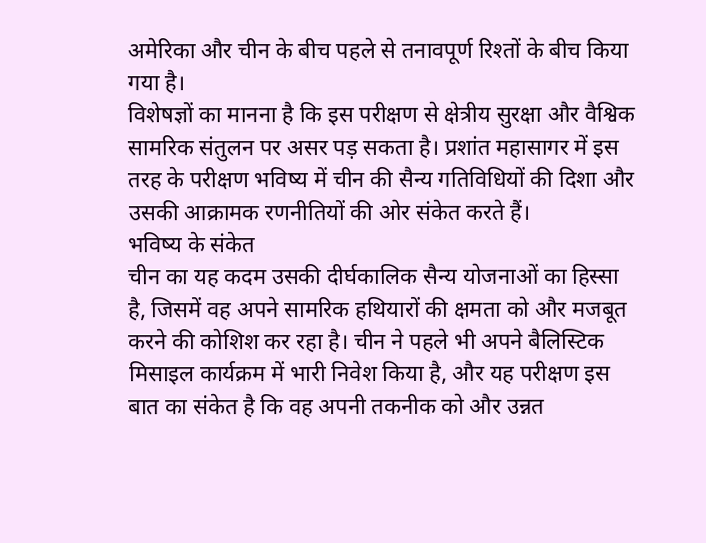अमेरिका और चीन के बीच पहले से तनावपूर्ण रिश्तों के बीच किया गया है।
विशेषज्ञों का मानना है कि इस परीक्षण से क्षेत्रीय सुरक्षा और वैश्विक सामरिक संतुलन पर असर पड़ सकता है। प्रशांत महासागर में इस तरह के परीक्षण भविष्य में चीन की सैन्य गतिविधियों की दिशा और उसकी आक्रामक रणनीतियों की ओर संकेत करते हैं।
भविष्य के संकेत
चीन का यह कदम उसकी दीर्घकालिक सैन्य योजनाओं का हिस्सा है, जिसमें वह अपने सामरिक हथियारों की क्षमता को और मजबूत करने की कोशिश कर रहा है। चीन ने पहले भी अपने बैलिस्टिक मिसाइल कार्यक्रम में भारी निवेश किया है, और यह परीक्षण इस बात का संकेत है कि वह अपनी तकनीक को और उन्नत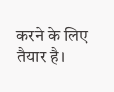करने के लिए तैयार है।